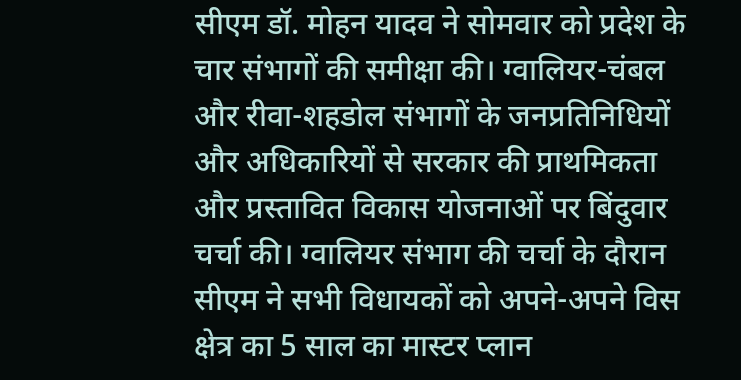सीएम डॉ. मोहन यादव ने सोमवार को प्रदेश के चार संभागों की समीक्षा की। ग्वालियर-चंबल और रीवा-शहडोल संभागों के जनप्रतिनिधियों और अधिकारियों से सरकार की प्राथमिकता और प्रस्तावित विकास योजनाओं पर बिंदुवार चर्चा की। ग्वालियर संभाग की चर्चा के दौरान सीएम ने सभी विधायकों को अपने-अपने विस क्षेत्र का 5 साल का मास्टर प्लान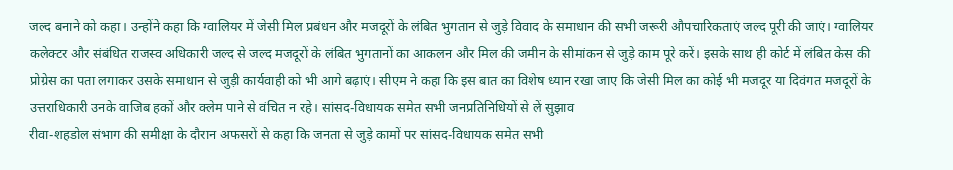जल्द बनाने को कहा। उन्होंने कहा कि ग्वालियर में जेसी मिल प्रबंधन और मजदूरों के लंबित भुगतान से जुड़े विवाद के समाधान की सभी जरूरी औपचारिकताएं जल्द पूरी की जाएं। ग्वालियर कलेक्टर और संबंधित राजस्व अधिकारी जल्द से जल्द मजदूरों के लंबित भुगतानों का आकलन और मिल की जमीन के सीमांकन से जुड़े काम पूरे करें। इसके साथ ही कोर्ट में लंबित केस की प्रोग्रेस का पता लगाकर उसके समाधान से जुड़ी कार्यवाही को भी आगे बढ़ाएं। सीएम ने कहा कि इस बात का विशेष ध्यान रखा जाए कि जेसी मिल का कोई भी मजदूर या दिवंगत मजदूरों के उत्तराधिकारी उनके वाजिब हकों और क्लेम पाने से वंचित न रहे। सांसद-विधायक समेत सभी जनप्रतिनिधियों से लें सुझाव
रीवा-शहडोल संभाग की समीक्षा के दौरान अफसरों से कहा कि जनता से जुड़े कामों पर सांसद-विधायक समेत सभी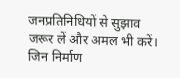जनप्रतिनिधियों से सुझाव जरूर लें और अमल भी करें। जिन निर्माण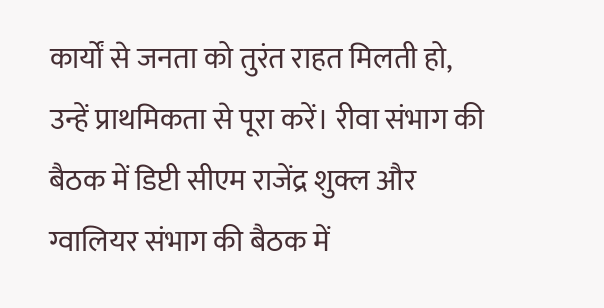कार्यों से जनता को तुरंत राहत मिलती हो, उन्हें प्राथमिकता से पूरा करें। रीवा संभाग की बैठक में डिप्टी सीएम राजेंद्र शुक्ल और ग्वालियर संभाग की बैठक में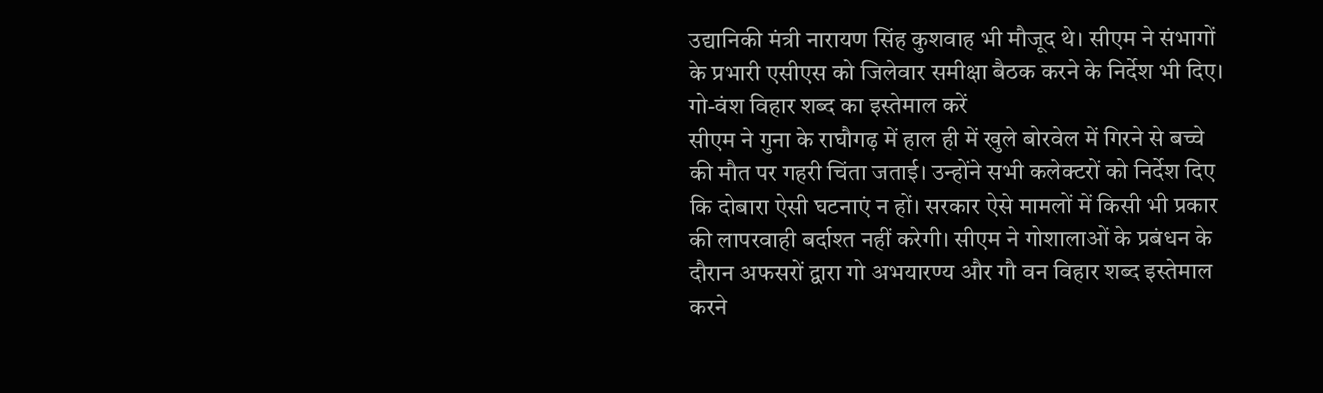उद्यानिकी मंत्री नारायण सिंह कुशवाह भी मौजूद थे। सीएम ने संभागों के प्रभारी एसीएस को जिलेवार समीक्षा बैठक करने के निर्देश भी दिए। गो-वंश विहार शब्द का इस्तेमाल करें
सीएम ने गुना के राघौगढ़ में हाल ही में खुले बोरवेल में गिरने से बच्चे की मौत पर गहरी चिंता जताई। उन्होंने सभी कलेक्टरों को निर्देश दिए कि दोबारा ऐसी घटनाएं न हों। सरकार ऐसे मामलों में किसी भी प्रकार की लापरवाही बर्दाश्त नहीं करेगी। सीएम ने गोशालाओं के प्रबंधन के दौरान अफसरों द्वारा गो अभयारण्य और गौ वन विहार शब्द इस्तेमाल करने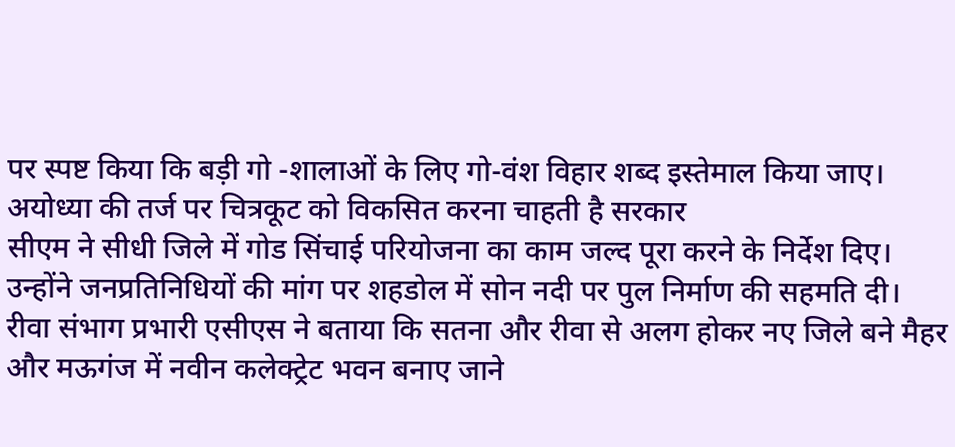पर स्पष्ट किया कि बड़ी गो -शालाओं के लिए गो-वंश विहार शब्द इस्तेमाल किया जाए। अयोध्या की तर्ज पर चित्रकूट को विकसित करना चाहती है सरकार
सीएम ने सीधी जिले में गोड सिंचाई परियोजना का काम जल्द पूरा करने के निर्देश दिए। उन्होंने जनप्रतिनिधियों की मांग पर शहडोल में सोन नदी पर पुल निर्माण की सहमति दी। रीवा संभाग प्रभारी एसीएस ने बताया कि सतना और रीवा से अलग होकर नए जिले बने मैहर और मऊगंज में नवीन कलेक्ट्रेट भवन बनाए जाने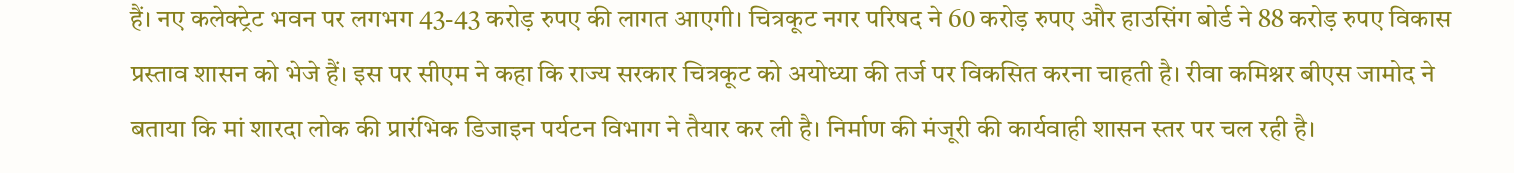हैं। नए कलेक्ट्रेट भवन पर लगभग 43-43 करोड़ रुपए की लागत आएगी। चित्रकूट नगर परिषद ने 60 करोड़ रुपए और हाउसिंग बोर्ड ने 88 करोड़ रुपए विकास प्रस्ताव शासन को भेजे हैं। इस पर सीएम ने कहा कि राज्य सरकार चित्रकूट को अयोध्या की तर्ज पर विकसित करना चाहती है। रीवा कमिश्नर बीएस जामोद ने बताया कि मां शारदा लोक की प्रारंभिक डिजाइन पर्यटन विभाग ने तैयार कर ली है। निर्माण की मंजूरी की कार्यवाही शासन स्तर पर चल रही है।